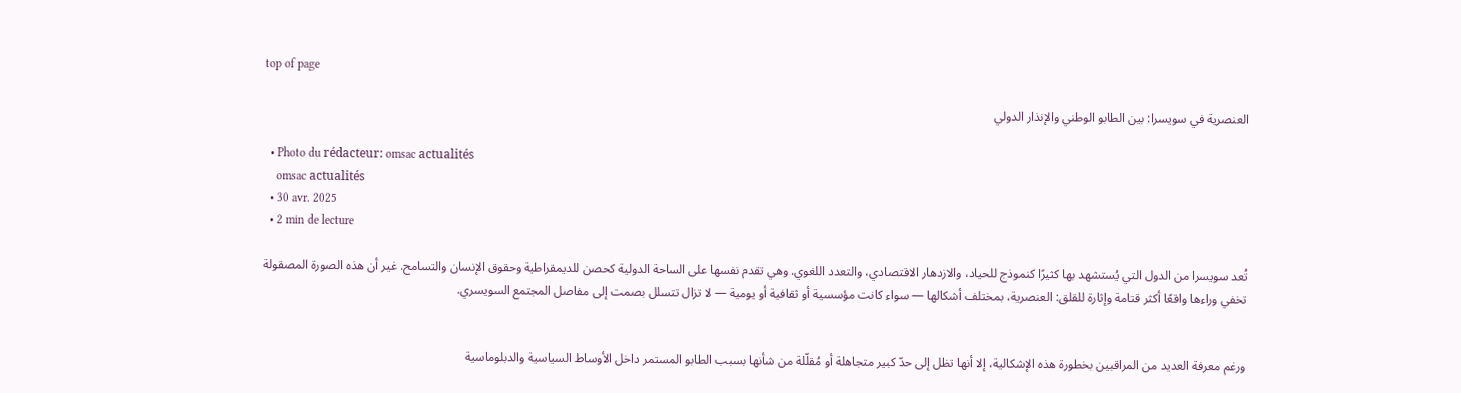top of page

العنصرية في سويسرا: بين الطابو الوطني والإنذار الدولي

  • Photo du rédacteur: omsac actualités
    omsac actualités
  • 30 avr. 2025
  • 2 min de lecture

تُعد سويسرا من الدول التي يُستشهد بها كثيرًا كنموذج للحياد، والازدهار الاقتصادي، والتعدد اللغوي. وهي تقدم نفسها على الساحة الدولية كحصن للديمقراطية وحقوق الإنسان والتسامح. غير أن هذه الصورة المصقولة تخفي وراءها واقعًا أكثر قتامة وإثارة للقلق: العنصرية، بمختلف أشكالها — سواء كانت مؤسسية أو ثقافية أو يومية — لا تزال تتسلل بصمت إلى مفاصل المجتمع السويسري.


ورغم معرفة العديد من المراقبين بخطورة هذه الإشكالية، إلا أنها تظل إلى حدّ كبير متجاهلة أو مُقلّلة من شأنها بسبب الطابو المستمر داخل الأوساط السياسية والدبلوماسية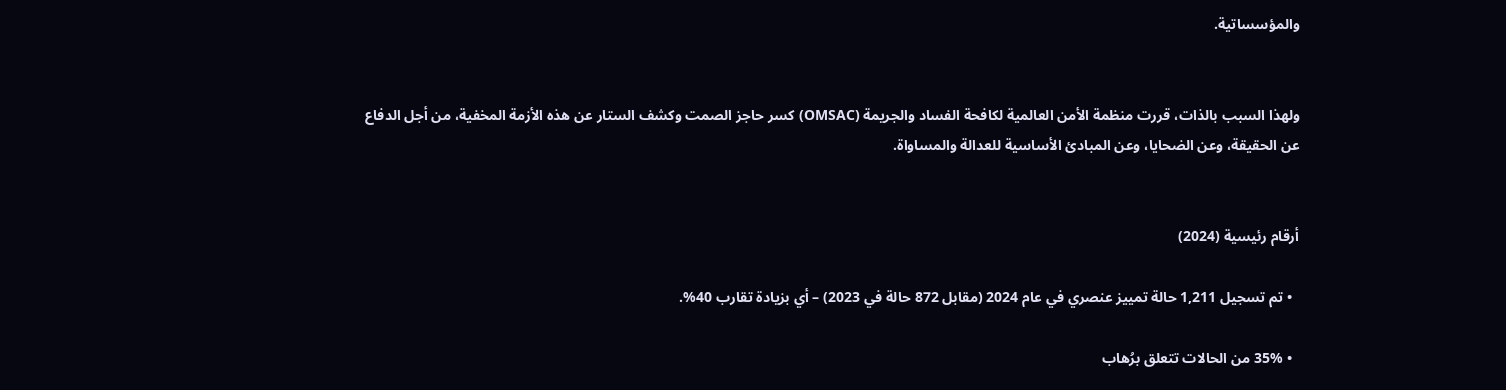والمؤسساتية.


ولهذا السبب بالذات، قررت منظمة الأمن العالمية لكافحة الفساد والجريمة (OMSAC) كسر حاجز الصمت وكشف الستار عن هذه الأزمة المخفية، من أجل الدفاع عن الحقيقة، وعن الضحايا، وعن المبادئ الأساسية للعدالة والمساواة.


أرقام رئيسية (2024)

  • تم تسجيل 1,211 حالة تمييز عنصري في عام 2024 (مقابل 872 حالة في 2023) – أي بزيادة تقارب 40%.

  • 35% من الحالات تتعلق برُهاب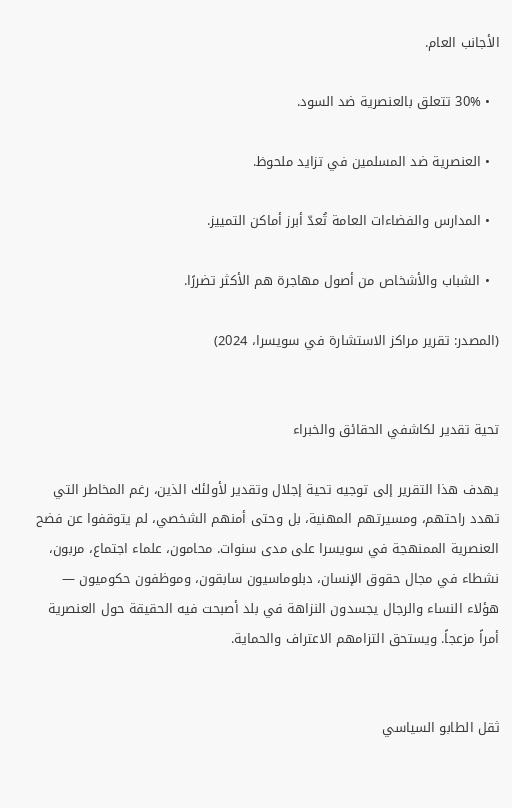الأجانب العام.

  • 30% تتعلق بالعنصرية ضد السود.

  • العنصرية ضد المسلمين في تزايد ملحوظ.

  • المدارس والفضاءات العامة تُعدّ أبرز أماكن التمييز.

  • الشباب والأشخاص من أصول مهاجرة هم الأكثر تضررًا.

(المصدر: تقرير مراكز الاستشارة في سويسرا، 2024)


تحية تقدير لكاشفي الحقائق والخبراء

يهدف هذا التقرير إلى توجيه تحية إجلال وتقدير لأولئك الذين، رغم المخاطر التي تهدد راحتهم، ومسيرتهم المهنية، بل وحتى أمنهم الشخصي، لم يتوقفوا عن فضح العنصرية الممنهجة في سويسرا على مدى سنوات. محامون، علماء اجتماع، مربون، نشطاء في مجال حقوق الإنسان، دبلوماسيون سابقون، وموظفون حكوميون — هؤلاء النساء والرجال يجسدون النزاهة في بلد أصبحت فيه الحقيقة حول العنصرية أمراً مزعجاً. ويستحق التزامهم الاعتراف والحماية.


ثقل الطابو السياسي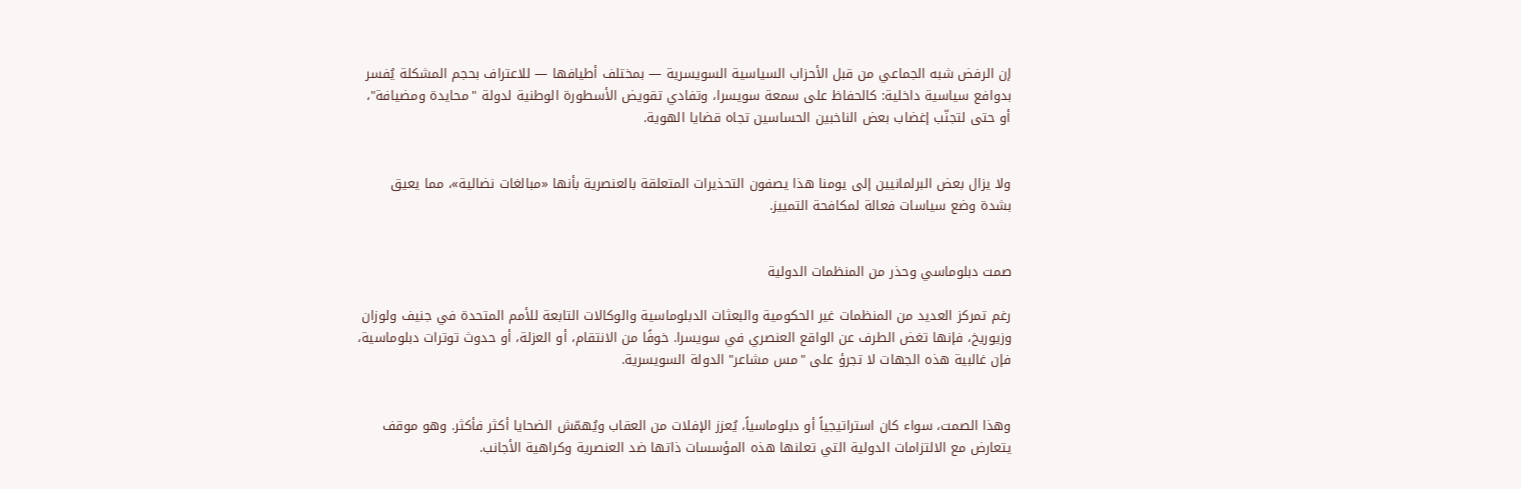إن الرفض شبه الجماعي من قبل الأحزاب السياسية السويسرية — بمختلف أطيافها — للاعتراف بحجم المشكلة يُفسر بدوافع سياسية داخلية: كالحفاظ على سمعة سويسرا، وتفادي تقويض الأسطورة الوطنية لدولة "محايدة ومضيافة"، أو حتى لتجنّب إغضاب بعض الناخبين الحساسين تجاه قضايا الهوية.


ولا يزال بعض البرلمانيين إلى يومنا هذا يصفون التحذيرات المتعلقة بالعنصرية بأنها «مبالغات نضالية»، مما يعيق بشدة وضع سياسات فعالة لمكافحة التمييز.


صمت دبلوماسي وحذر من المنظمات الدولية

رغم تمركز العديد من المنظمات غير الحكومية والبعثات الدبلوماسية والوكالات التابعة للأمم المتحدة في جنيف ولوزان وزيوريخ، فإنها تغض الطرف عن الواقع العنصري في سويسرا. خوفًا من الانتقام، أو العزلة، أو حدوث توترات دبلوماسية، فإن غالبية هذه الجهات لا تجرؤ على "مس مشاعر" الدولة السويسرية.


وهذا الصمت، سواء كان استراتيجياً أو دبلوماسياً، يُعزز الإفلات من العقاب ويُهمّش الضحايا أكثر فأكثر. وهو موقف يتعارض مع الالتزامات الدولية التي تعلنها هذه المؤسسات ذاتها ضد العنصرية وكراهية الأجانب.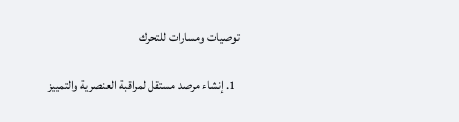توصيات ومسارات للتحرك

  1. إنشاء مرصد مستقل لمراقبة العنصرية والتمييز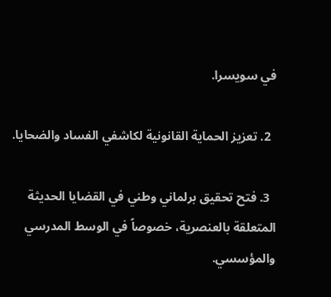في سويسرا.

  2. تعزيز الحماية القانونية لكاشفي الفساد والضحايا.

  3. فتح تحقيق برلماني وطني في القضايا الحديثة المتعلقة بالعنصرية، خصوصاً في الوسط المدرسي والمؤسسي.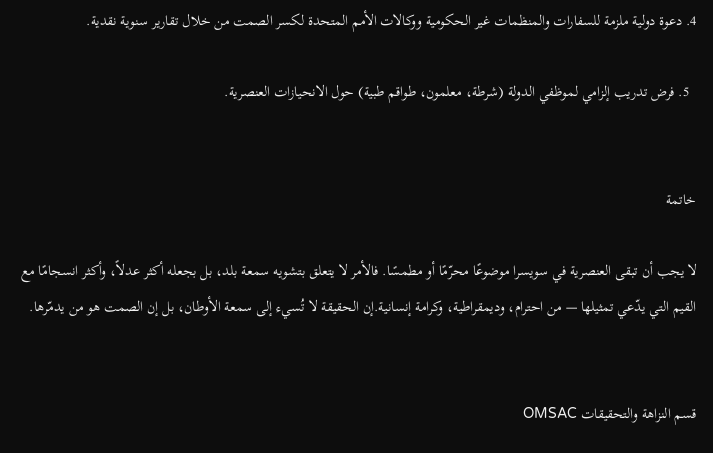4. دعوة دولية ملزمة للسفارات والمنظمات غير الحكومية ووكالات الأمم المتحدة لكسر الصمت من خلال تقارير سنوية نقدية.

  5. فرض تدريب إلزامي لموظفي الدولة (شرطة، معلمون، طواقم طبية) حول الانحيازات العنصرية.


خاتمة

لا يجب أن تبقى العنصرية في سويسرا موضوعًا محرّمًا أو مطمسًا. فالأمر لا يتعلق بتشويه سمعة بلد، بل بجعله أكثر عدلاً، وأكثر انسجامًا مع القيم التي يدّعي تمثيلها — من احترام، وديمقراطية، وكرامة إنسانية.إن الحقيقة لا تُسيء إلى سمعة الأوطان، بل إن الصمت هو من يدمّرها.


قسم النزاهة والتحقيقات OMSAC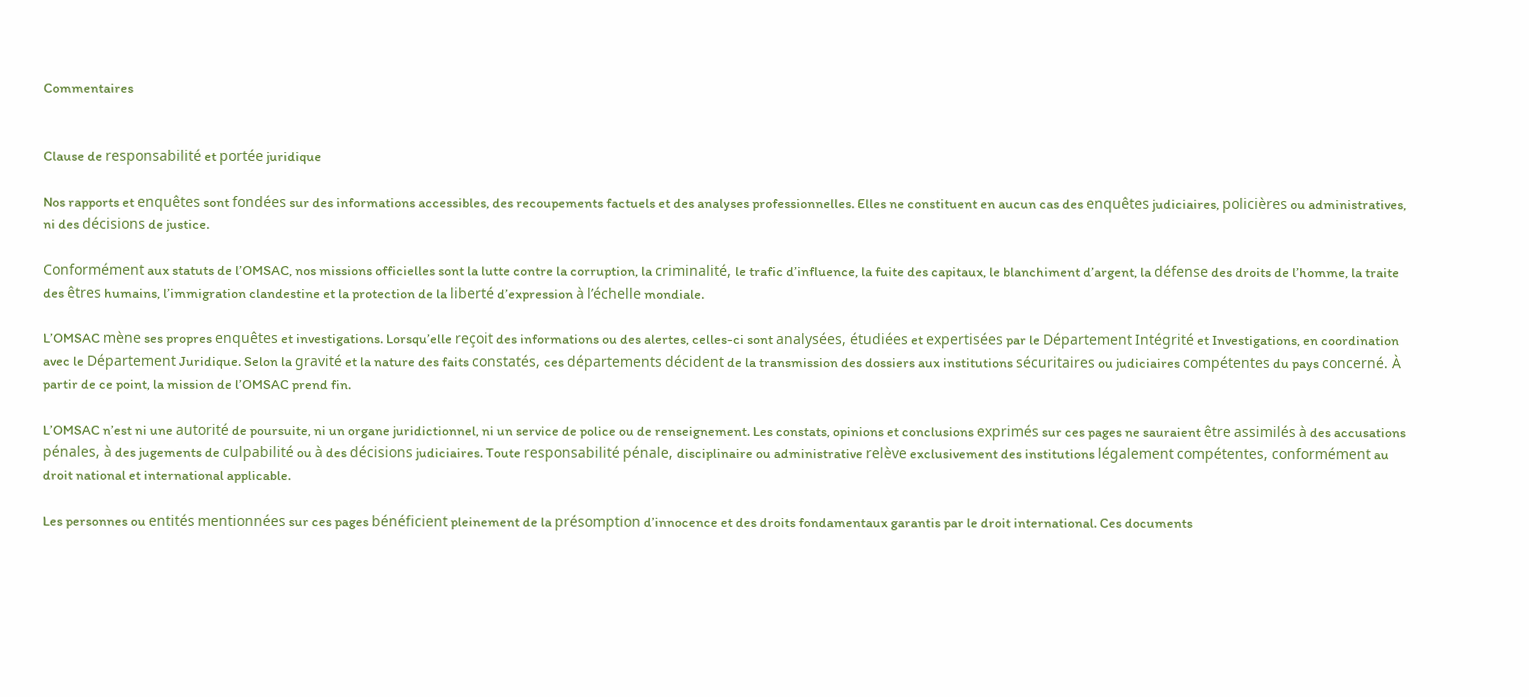Commentaires


Clause de responsabilité et portée juridique

Nos rapports et enquêtes sont fondées sur des informations accessibles, des recoupements factuels et des analyses professionnelles. Elles ne constituent en aucun cas des enquêtes judiciaires, policières ou administratives, ni des décisions de justice.

Conformément aux statuts de l’OMSAC, nos missions officielles sont la lutte contre la corruption, la criminalité, le trafic d’influence, la fuite des capitaux, le blanchiment d’argent, la défense des droits de l’homme, la traite des êtres humains, l’immigration clandestine et la protection de la liberté d’expression à l’échelle mondiale.

L’OMSAC mène ses propres enquêtes et investigations. Lorsqu’elle reçoit des informations ou des alertes, celles-ci sont analysées, étudiées et expertisées par le Département Intégrité et Investigations, en coordination avec le Département Juridique. Selon la gravité et la nature des faits constatés, ces départements décident de la transmission des dossiers aux institutions sécuritaires ou judiciaires compétentes du pays concerné. À partir de ce point, la mission de l’OMSAC prend fin.

L’OMSAC n’est ni une autorité de poursuite, ni un organe juridictionnel, ni un service de police ou de renseignement. Les constats, opinions et conclusions exprimés sur ces pages ne sauraient être assimilés à des accusations pénales, à des jugements de culpabilité ou à des décisions judiciaires. Toute responsabilité pénale, disciplinaire ou administrative relève exclusivement des institutions légalement compétentes, conformément au droit national et international applicable.

Les personnes ou entités mentionnées sur ces pages bénéficient pleinement de la présomption d’innocence et des droits fondamentaux garantis par le droit international. Ces documents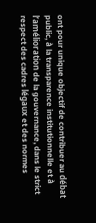ont pour unique objectif de contribuer au débat public, à la transparence institutionnelle et à l’amélioration de la gouvernance, dans le strict respect des cadres légaux et des normes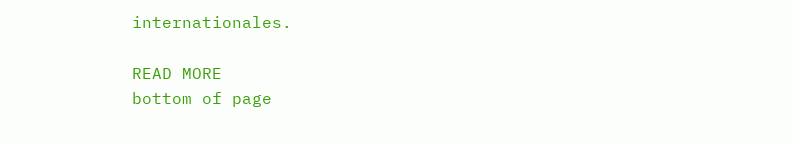internationales.

READ MORE
bottom of page